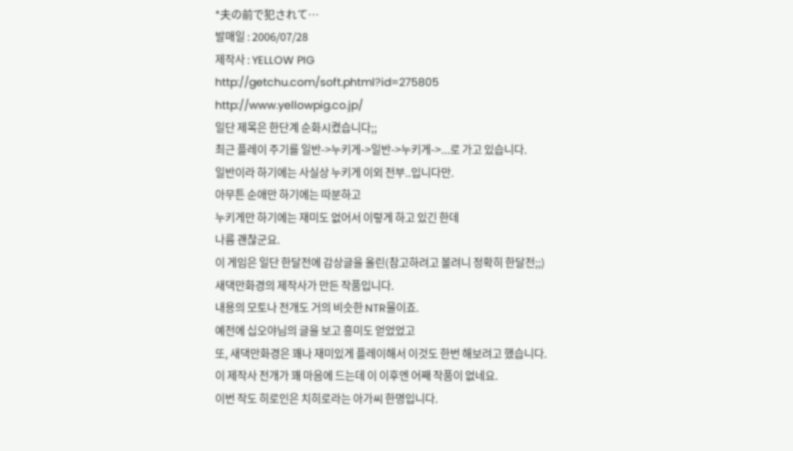*夫の前で犯されて…
발매일 : 2006/07/28
제작사 : YELLOW PIG
http://getchu.com/soft.phtml?id=275805
http://www.yellowpig.co.jp/
일단 제목은 한단계 순화시켰습니다;;
최근 플레이 주기를 일반->누키게->일반->누키게->...로 가고 있습니다.
일반이라 하기에는 사실상 누키게 이외 전부..입니다만.
아무튼 순애만 하기에는 따분하고
누키게만 하기에는 재미도 없어서 이렇게 하고 있긴 한데
나름 괜찮군요.
이 게임은 일단 한달전에 감상글을 올린(참고하려고 볼려니 정확히 한달전;;)
새댁만화경의 제작사가 만든 작품입니다.
내용의 모토나 전개도 거의 비슷한 NTR물이죠.
예전에 십오야님의 글을 보고 흥미도 얻었었고
또, 새댁만화경은 꽤나 재미있게 플레이해서 이것도 한번 해보려고 했습니다.
이 제작사 전개가 꽤 마음에 드는데 이 이후엔 어째 작품이 없네요.
이번 작도 히로인은 치히로라는 아가씨 한명입니다.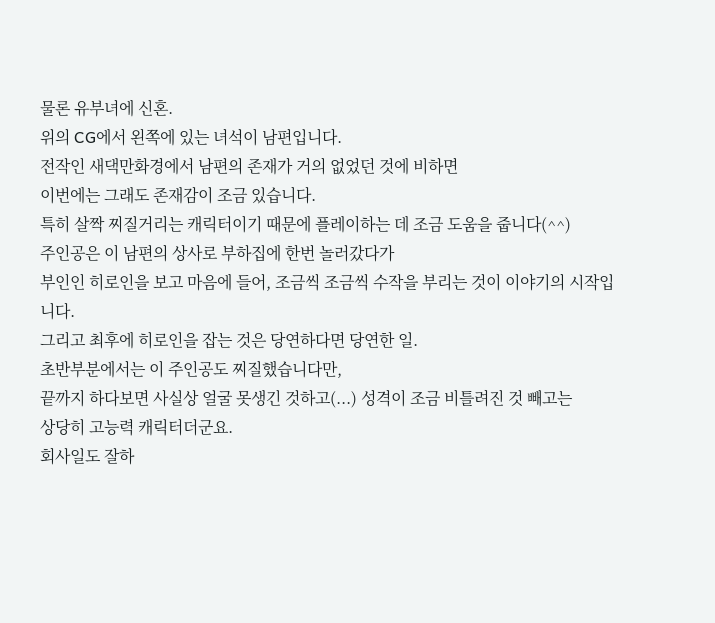물론 유부녀에 신혼.
위의 CG에서 왼쪽에 있는 녀석이 남편입니다.
전작인 새댁만화경에서 남편의 존재가 거의 없었던 것에 비하면
이번에는 그래도 존재감이 조금 있습니다.
특히 살짝 찌질거리는 캐릭터이기 때문에 플레이하는 데 조금 도움을 줍니다(^^)
주인공은 이 남편의 상사로 부하집에 한번 놀러갔다가
부인인 히로인을 보고 마음에 들어, 조금씩 조금씩 수작을 부리는 것이 이야기의 시작입니다.
그리고 최후에 히로인을 잡는 것은 당연하다면 당연한 일.
초반부분에서는 이 주인공도 찌질했습니다만,
끝까지 하다보면 사실상 얼굴 못생긴 것하고(...) 성격이 조금 비틀려진 것 빼고는
상당히 고능력 캐릭터더군요.
회사일도 잘하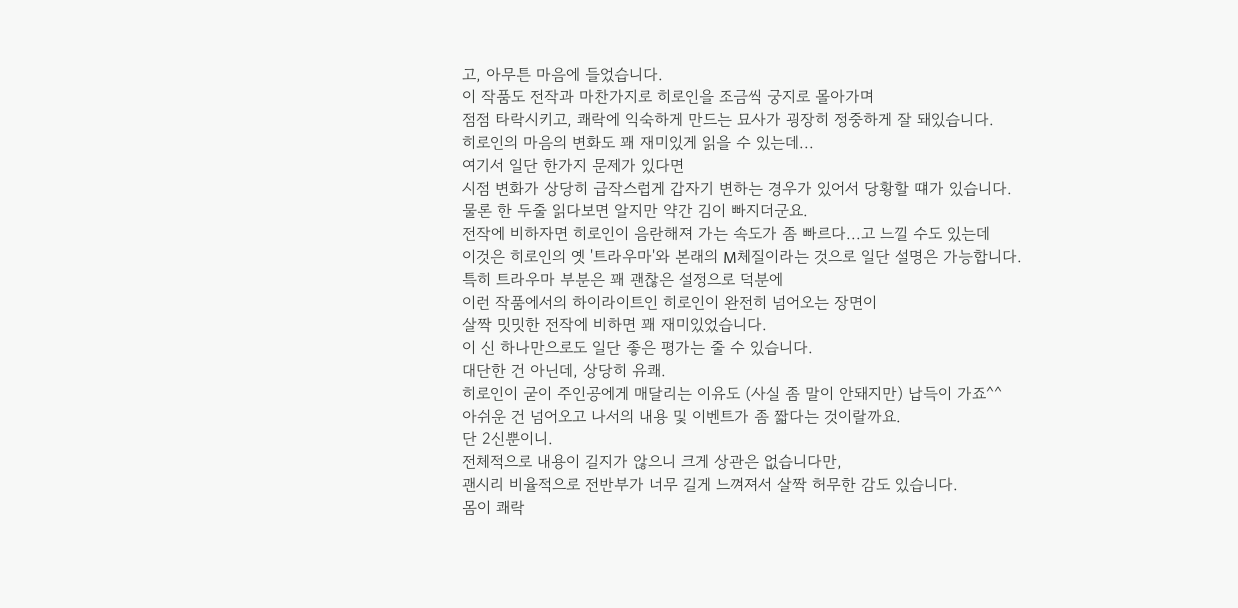고, 아무튼 마음에 들었습니다.
이 작품도 전작과 마찬가지로 히로인을 조금씩 궁지로 몰아가며
점점 타락시키고, 쾌락에 익숙하게 만드는 묘사가 굉장히 정중하게 잘 돼있습니다.
히로인의 마음의 변화도 꽤 재미있게 읽을 수 있는데...
여기서 일단 한가지 문제가 있다면
시점 변화가 상당히 급작스럽게 갑자기 변하는 경우가 있어서 당황할 떄가 있습니다.
물론 한 두줄 읽다보면 알지만 약간 김이 빠지더군요.
전작에 비하자면 히로인이 음란해져 가는 속도가 좀 빠르다...고 느낄 수도 있는데
이것은 히로인의 옛 '트라우마'와 본래의 M체질이라는 것으로 일단 설명은 가능합니다.
특히 트라우마 부분은 꽤 괜찮은 설정으로 덕분에
이런 작품에서의 하이라이트인 히로인이 완전히 넘어오는 장면이
살짝 밋밋한 전작에 비하면 꽤 재미있었습니다.
이 신 하나만으로도 일단 좋은 평가는 줄 수 있습니다.
대단한 건 아닌데, 상당히 유쾌.
히로인이 굳이 주인공에게 매달리는 이유도 (사실 좀 말이 안돼지만) 납득이 가죠^^
아쉬운 건 넘어오고 나서의 내용 및 이벤트가 좀 짧다는 것이랄까요.
단 2신뿐이니.
전체적으로 내용이 길지가 않으니 크게 상관은 없습니다만,
괜시리 비율적으로 전반부가 너무 길게 느껴져서 살짝 허무한 감도 있습니다.
몸이 쾌락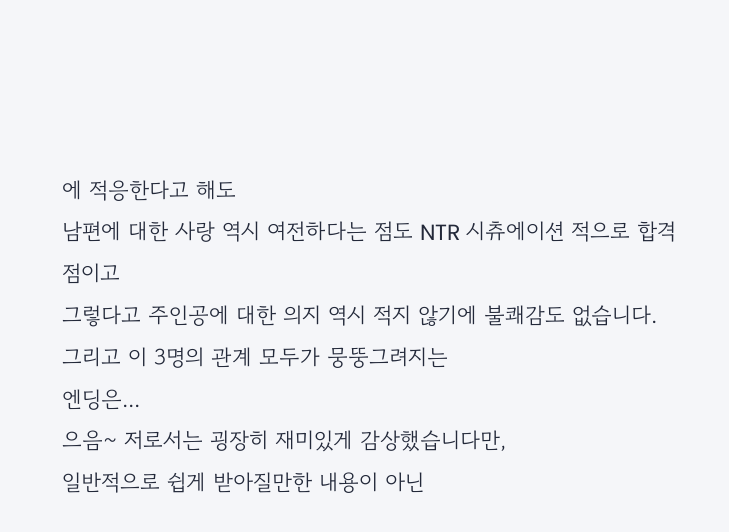에 적응한다고 해도
남편에 대한 사랑 역시 여전하다는 점도 NTR 시츄에이션 적으로 합격점이고
그렇다고 주인공에 대한 의지 역시 적지 않기에 불쾌감도 없습니다.
그리고 이 3명의 관계 모두가 뭉뚱그려지는
엔딩은...
으음~ 저로서는 굉장히 재미있게 감상했습니다만,
일반적으로 쉽게 받아질만한 내용이 아닌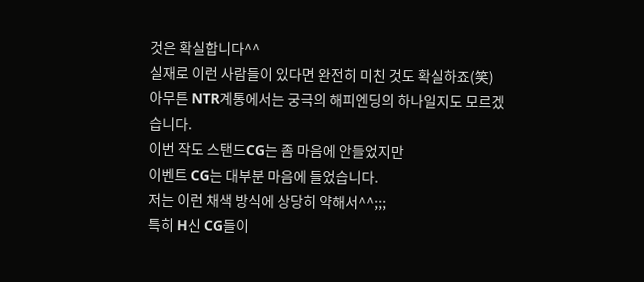것은 확실합니다^^
실재로 이런 사람들이 있다면 완전히 미친 것도 확실하죠(笑)
아무튼 NTR계통에서는 궁극의 해피엔딩의 하나일지도 모르겠습니다.
이번 작도 스탠드CG는 좀 마음에 안들었지만
이벤트 CG는 대부분 마음에 들었습니다.
저는 이런 채색 방식에 상당히 약해서^^;;;
특히 H신 CG들이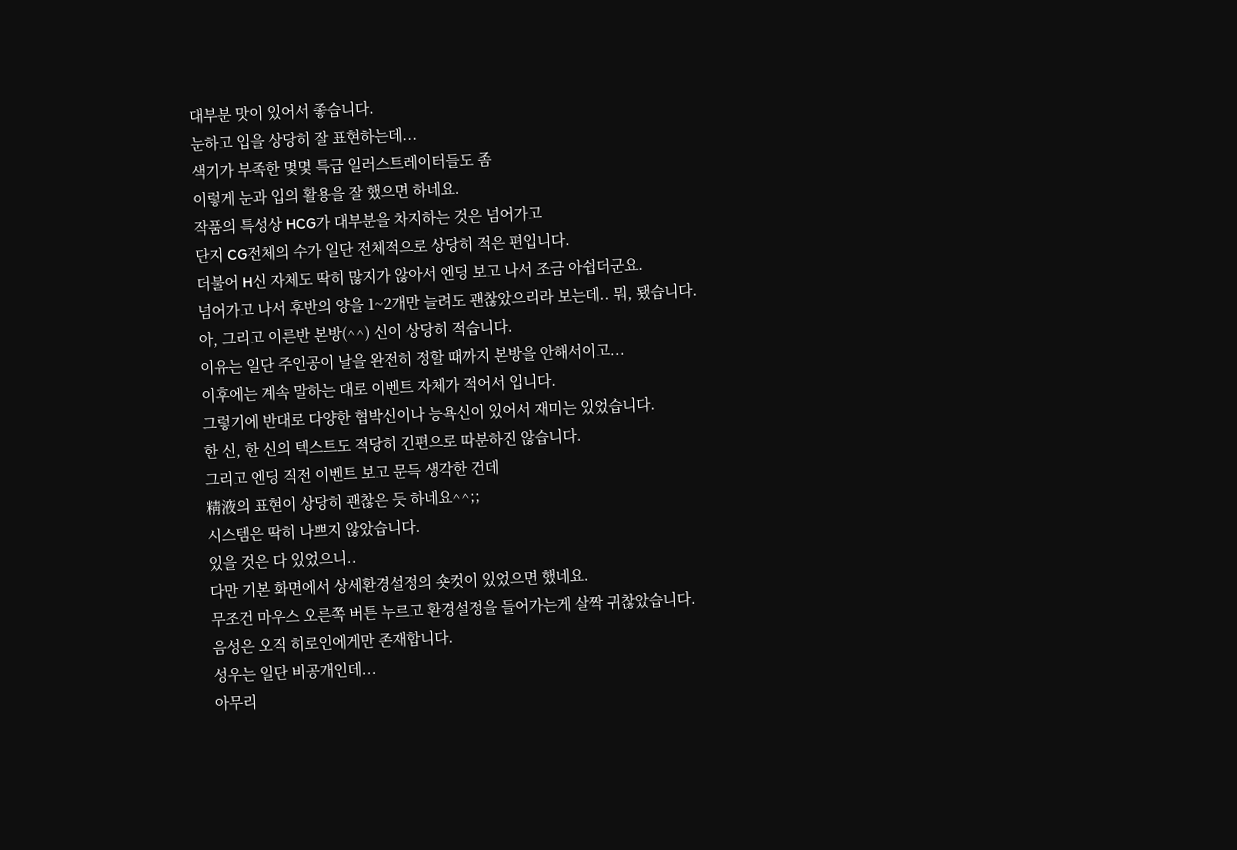대부분 맛이 있어서 좋습니다.
눈하고 입을 상당히 잘 표현하는데...
색기가 부족한 몇몇 특급 일러스트레이터들도 좀
이렇게 눈과 입의 활용을 잘 했으면 하네요.
작품의 특성상 HCG가 대부분을 차지하는 것은 넘어가고
단지 CG전체의 수가 일단 전체적으로 상당히 적은 편입니다.
더불어 H신 자체도 딱히 많지가 않아서 엔딩 보고 나서 조금 아쉽더군요.
넘어가고 나서 후반의 양을 1~2개만 늘려도 괜찮았으리라 보는데.. 뭐, 됐습니다.
아, 그리고 이른반 본방(^^) 신이 상당히 적습니다.
이유는 일단 주인공이 날을 완전히 정할 때까지 본방을 안해서이고...
이후에는 계속 말하는 대로 이벤트 자체가 적어서 입니다.
그렇기에 반대로 다양한 협박신이나 능욕신이 있어서 재미는 있었습니다.
한 신, 한 신의 텍스트도 적당히 긴편으로 따분하진 않습니다.
그리고 엔딩 직전 이벤트 보고 문득 생각한 건데
精液의 표현이 상당히 괜찮은 듯 하네요^^;;
시스템은 딱히 나쁘지 않았습니다.
있을 것은 다 있었으니..
다만 기본 화면에서 상세환경설정의 숏컷이 있었으면 했네요.
무조건 마우스 오른쪽 버튼 누르고 환경설정을 들어가는게 살짝 귀찮았습니다.
음성은 오직 히로인에게만 존재합니다.
성우는 일단 비공개인데...
아무리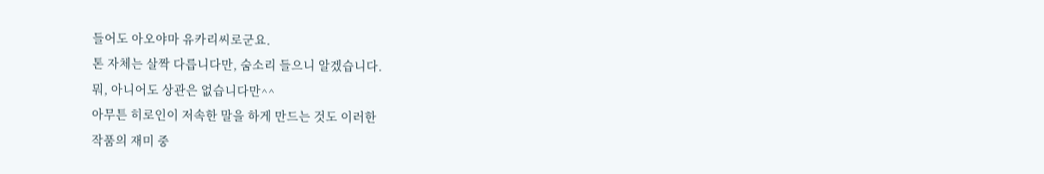들어도 아오야마 유카리씨로군요.
톤 자체는 살짝 다릅니다만, 숨소리 들으니 알겠습니다.
뭐, 아니어도 상관은 없습니다만^^
아무튼 히로인이 저속한 말을 하게 만드는 것도 이러한
작품의 재미 중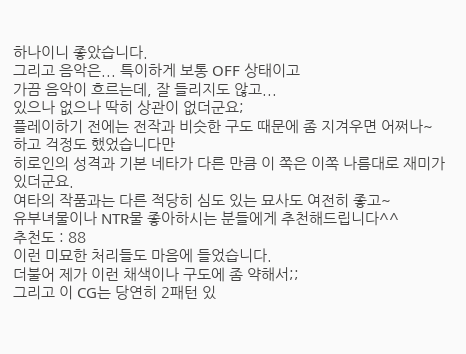하나이니 좋았습니다.
그리고 음악은... 특이하게 보통 OFF 상태이고
가끔 음악이 흐르는데, 잘 들리지도 않고...
있으나 없으나 딱히 상관이 없더군요;
플레이하기 전에는 전작과 비슷한 구도 때문에 좀 지겨우면 어쩌나~
하고 걱정도 했었습니다만
히로인의 성격과 기본 네타가 다른 만큼 이 쪽은 이쪽 나름대로 재미가 있더군요.
여타의 작품과는 다른 적당히 심도 있는 묘사도 여전히 좋고~
유부녀물이나 NTR물 좋아하시는 분들에게 추천해드립니다^^
추천도 : 88
이런 미묘한 처리들도 마음에 들었습니다.
더불어 제가 이런 채색이나 구도에 좀 약해서;;
그리고 이 CG는 당연히 2패턴 있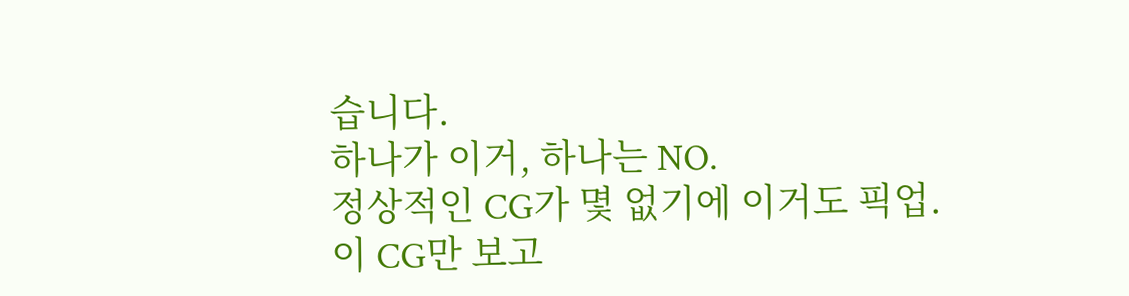습니다.
하나가 이거, 하나는 NO.
정상적인 CG가 몇 없기에 이거도 픽업.
이 CG만 보고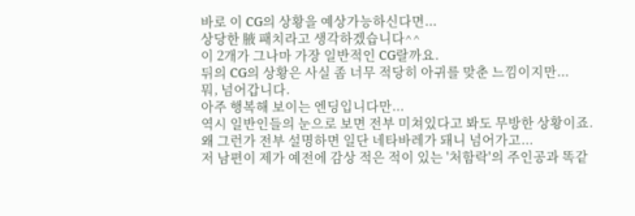바로 이 CG의 상황을 예상가능하신다면...
상당한 腋 패치라고 생각하겠습니다^^
이 2개가 그나마 가장 일반적인 CG랄까요.
뒤의 CG의 상황은 사실 좀 너무 적당히 아귀를 맞춘 느낌이지만...
뭐, 넘어갑니다.
아주 행복해 보이는 엔딩입니다만...
역시 일반인들의 눈으로 보면 전부 미쳐있다고 봐도 무방한 상황이죠.
왜 그런가 전부 설명하면 일단 네타바레가 돼니 넘어가고...
저 남편이 제가 예전에 감상 적은 적이 있는 '처함락'의 주인공과 똑같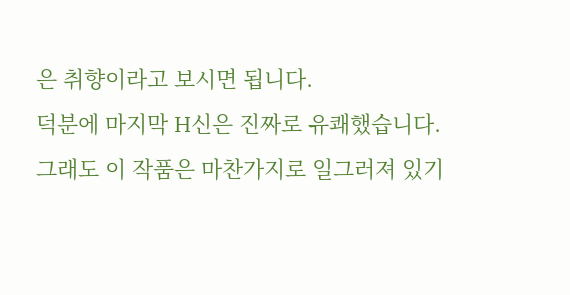은 취향이라고 보시면 됩니다.
덕분에 마지막 H신은 진짜로 유쾌했습니다.
그래도 이 작품은 마찬가지로 일그러져 있기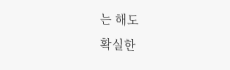는 해도
확실한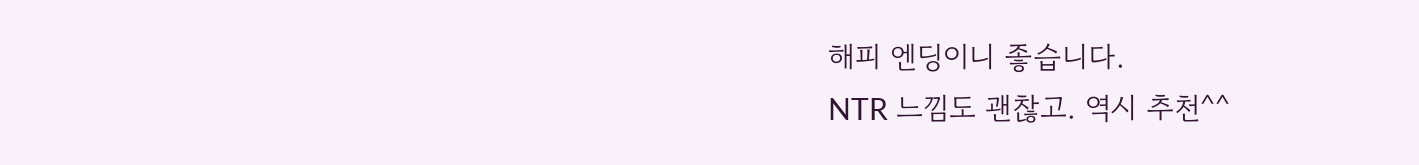해피 엔딩이니 좋습니다.
NTR 느낌도 괜찮고. 역시 추천^^